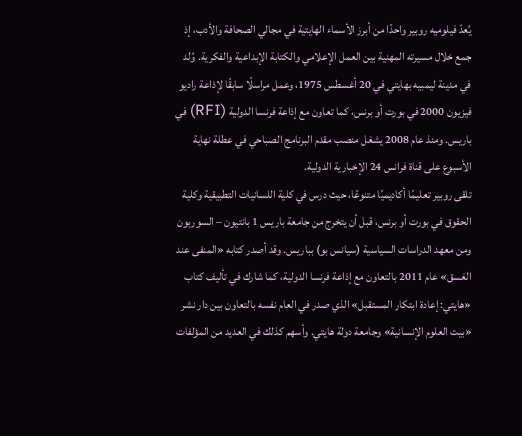يُعدّ فيلوميه روبير واحدًا من أبرز الأسماء الهايتية في مجالي الصحافة والأدب، إذ جمع خلال مسيرته المهنية بين العمل الإعلامي والكتابة الإبداعية والفكرية. وُلد في مدينة ليمبيه بهايتي في 20 أغسطس 1975، وعمل مراسلًا سابقًا لإذاعة راديو فيزيون 2000 في بورت أو برنس، كما تعاون مع إذاعة فرنسا الدولية (RFI) في باريس. ومنذ عام 2008 يشغل منصب مقدم البرنامج الصباحي في عطلة نهاية الأسبوع على قناة فرانس 24 الإخبارية الدولية.
تلقى روبير تعليمًا أكاديميًا متنوعًا، حيث درس في كلية اللسانيات التطبيقية وكلية الحقوق في بورت أو برنس، قبل أن يتخرج من جامعة باريس 1 بانتيون – السوربون ومن معهد الدراسات السياسية (سيانس بو) بباريس. وقد أصدر كتابه «المنفى عند الغسق» عام 2011 بالتعاون مع إذاعة فرنسا الدولية، كما شارك في تأليف كتاب «هايتي: إعادة ابتكار المستقبل» الذي صدر في العام نفسه بالتعاون بين دار نشر «بيت العلوم الإنسانية» وجامعة دولة هايتي. وأسهم كذلك في العديد من المؤلفات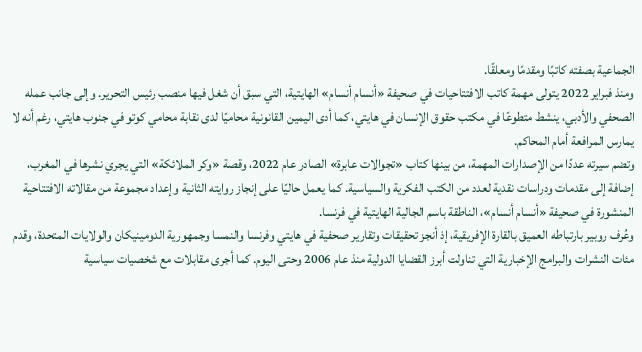الجماعية بصفته كاتبًا ومقدمًا ومعلقًا.
ومنذ فبراير 2022 يتولى مهمة كاتب الافتتاحيات في صحيفة «أنسام أنسام» الهايتية، التي سبق أن شغل فيها منصب رئيس التحرير. وإلى جانب عمله الصحفي والأدبي، ينشط متطوعًا في مكتب حقوق الإنسان في هايتي، كما أدى اليمين القانونية محاميًا لدى نقابة محامي كوتو في جنوب هايتي، رغم أنه لا يمارس المرافعة أمام المحاكم.
وتضم سيرته عددًا من الإصدارات المهمة، من بينها كتاب «تجوالات عابرة» الصادر عام 2022، وقصة «وكر الملائكة» التي يجري نشرها في المغرب، إضافة إلى مقدمات ودراسات نقدية لعدد من الكتب الفكرية والسياسية. كما يعمل حاليًا على إنجاز روايته الثانية وإعداد مجموعة من مقالاته الافتتاحية المنشورة في صحيفة «أنسام أنسام»، الناطقة باسم الجالية الهايتية في فرنسا.
وعُرف روبير بارتباطه العميق بالقارة الإفريقية، إذ أنجز تحقيقات وتقارير صحفية في هايتي وفرنسا والنمسا وجمهورية الدومينيكان والولايات المتحدة، وقدم مئات النشرات والبرامج الإخبارية التي تناولت أبرز القضايا الدولية منذ عام 2006 وحتى اليوم. كما أجرى مقابلات مع شخصيات سياسية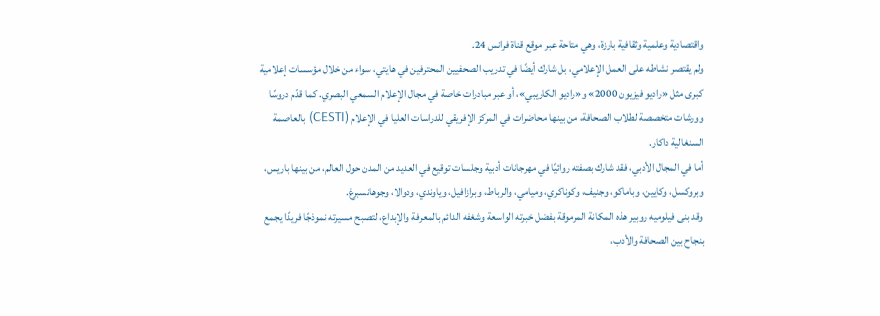واقتصادية وعلمية وثقافية بارزة، وهي متاحة عبر موقع قناة فرانس 24.
ولم يقتصر نشاطه على العمل الإعلامي، بل شارك أيضًا في تدريب الصحفيين المحترفين في هايتي، سواء من خلال مؤسسات إعلامية كبرى مثل «راديو فيزيون 2000» و«راديو الكاريبي»، أو عبر مبادرات خاصة في مجال الإعلام السمعي البصري. كما قدّم دروسًا وورشات متخصصة لطلاب الصحافة، من بينها محاضرات في المركز الإفريقي للدراسات العليا في الإعلام (CESTI) بالعاصمة السنغالية داكار.
أما في المجال الأدبي، فقد شارك بصفته روائيًا في مهرجانات أدبية وجلسات توقيع في العديد من المدن حول العالم، من بينها باريس، وبروكسل، وكايين، وباماكو، وجنيف، وكوناكري، وميامي، والرباط، وبرازافيل، وياوندي، ودوالا، وجوهانسبرغ.
وقد بنى فيلوميه روبير هذه المكانة المرموقة بفضل خبرته الواسعة وشغفه الدائم بالمعرفة والإبداع، لتصبح مسيرته نموذجًا فريدًا يجمع بنجاح بين الصحافة والأدب،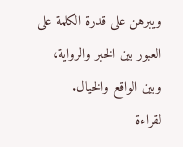ويبرهن على قدرة الكلمة على العبور بين الخبر والرواية، وبين الواقع والخيال.
لقراءة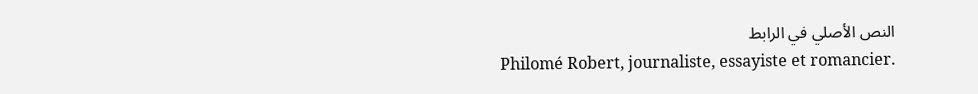النص الأصلي في الرابط
Philomé Robert, journaliste, essayiste et romancier.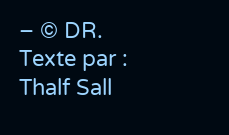– © DR.
Texte par : Thalf Sall